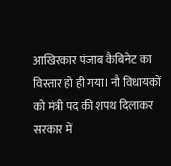आखिरकार पंजाब कैबिनेट का विस्तार हो ही गया। नौ विधायकों को मंत्री पद की शपथ दिलाकर सरकार में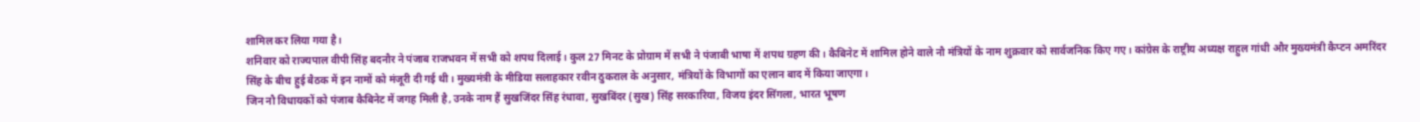शामिल कर लिया गया है।
शनिवार को राज्यपाल वीपी सिंह बदनौर ने पंजाब राजभवन में सभी को शपथ दिलाई। कुल 27 मिनट के प्रोग्राम में सभी ने पंजाबी भाषा में शपथ ग्रहण की। कैबिनेट में शामिल होने वाले नौ मंत्रियों के नाम शुक्रवार को सार्वजनिक किए गए। कांग्रेस के राष्ट्रीय अध्यक्ष राहुल गांधी और मुख्यमंत्री कैप्टन अमरिंदर सिंह के बीच हुई बैठक में इन नामों को मंजूरी दी गई थी। मुख्यमंत्री के मीडिया सलाहकार रवीन ठुकराल के अनुसार, मंत्रियों के विभागों का एलान बाद में किया जाएगा।
जिन नौ विधायकों को पंजाब कैबिनेट में जगह मिली है, उनके नाम हैं सुखजिंदर सिंह रंधावा, सुखबिंदर (सुख) सिंह सरकारिया, विजय इंदर सिंगला, भारत भूषण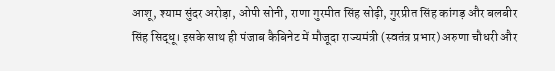आशू, श्याम सुंदर अरोड़ा, ओपी सोनी, राणा गुरमीत सिंह सोढ़ी, गुरप्रीत सिंह कांगड़ और बलबीर सिंह सिद्धू। इसके साथ ही पंजाब कैबिनेट में मौजूदा राज्यमंत्री (स्वतंत्र प्रभार) अरुणा चौधरी और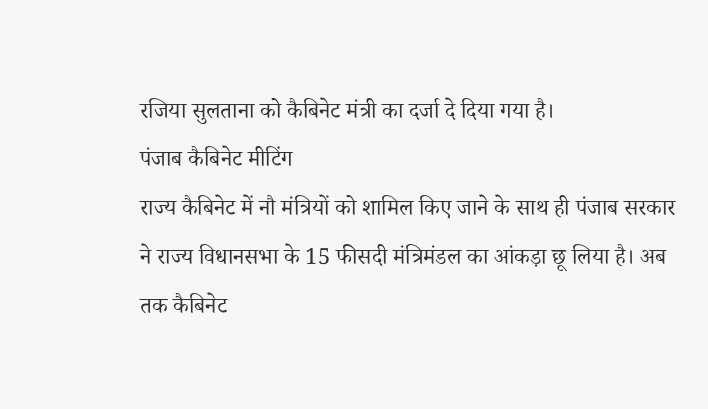रजिया सुलताना को कैबिनेट मंत्री का दर्जा दे दिया गया है।
पंजाब कैबिनेट मीटिंग
राज्य कैबिनेट में नौ मंत्रियों को शामिल किए जाने के साथ ही पंजाब सरकार ने राज्य विधानसभा के 15 फीसदी मंत्रिमंडल का आंकड़ा छू लिया है। अब तक कैबिनेट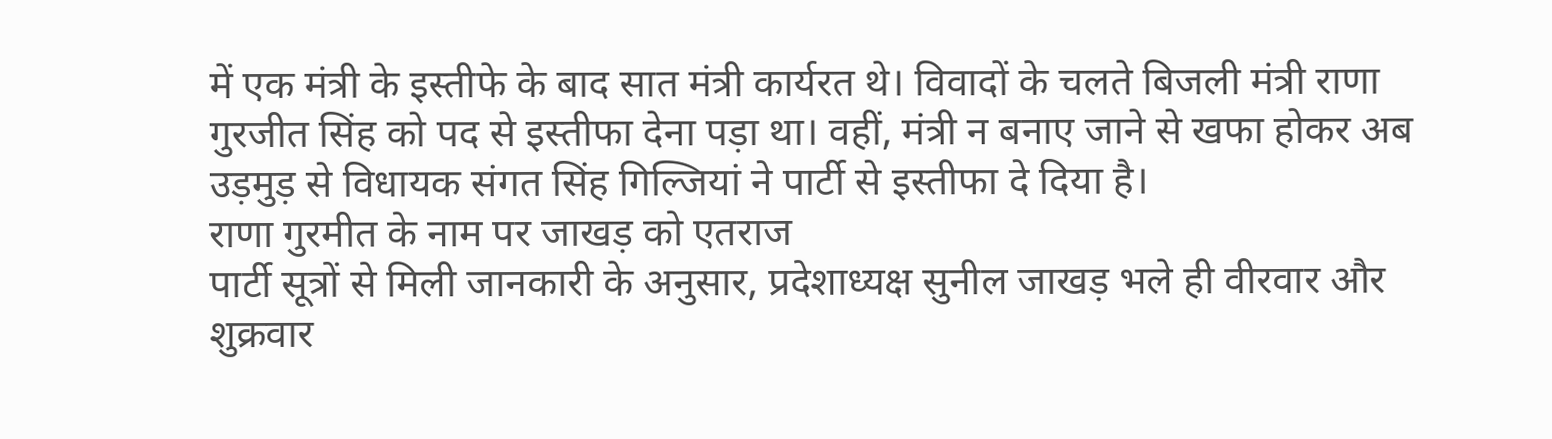में एक मंत्री के इस्तीफे के बाद सात मंत्री कार्यरत थे। विवादों के चलते बिजली मंत्री राणा गुरजीत सिंह को पद से इस्तीफा देना पड़ा था। वहीं, मंत्री न बनाए जाने से खफा होकर अब उड़मुड़ से विधायक संगत सिंह गिल्जियां ने पार्टी से इस्तीफा दे दिया है।
राणा गुरमीत के नाम पर जाखड़ को एतराज
पार्टी सूत्रों से मिली जानकारी के अनुसार, प्रदेशाध्यक्ष सुनील जाखड़ भले ही वीरवार और शुक्रवार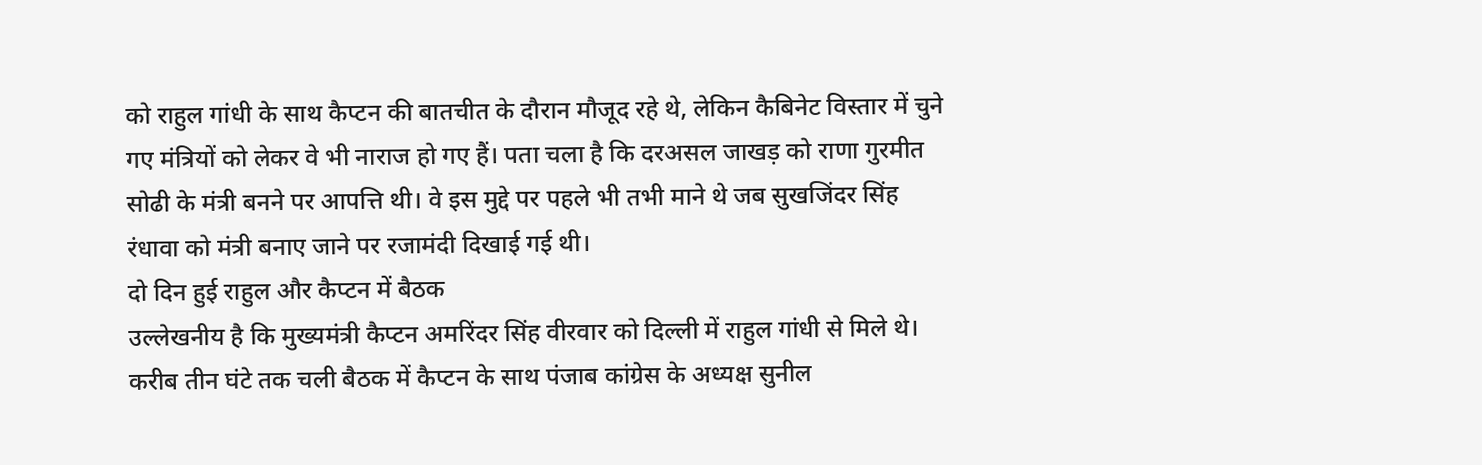को राहुल गांधी के साथ कैप्टन की बातचीत के दौरान मौजूद रहे थे, लेकिन कैबिनेट विस्तार में चुने गए मंत्रियों को लेकर वे भी नाराज हो गए हैं। पता चला है कि दरअसल जाखड़ को राणा गुरमीत सोढी के मंत्री बनने पर आपत्ति थी। वे इस मुद्दे पर पहले भी तभी माने थे जब सुखजिंदर सिंह रंधावा को मंत्री बनाए जाने पर रजामंदी दिखाई गई थी।
दो दिन हुई राहुल और कैप्टन में बैठक
उल्लेखनीय है कि मुख्यमंत्री कैप्टन अमरिंदर सिंह वीरवार को दिल्ली में राहुल गांधी से मिले थे। करीब तीन घंटे तक चली बैठक में कैप्टन के साथ पंजाब कांग्रेस के अध्यक्ष सुनील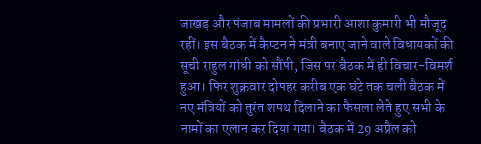जाखड़ और पंजाब मामलों की प्रभारी आशा कुमारी भी मौजूद रहीं। इस बैठक में कैप्टन ने मंत्री बनाए जाने वाले विधायकों की सूची राहुल गांधी को सौंपी, जिस पर बैठक में ही विचार-विमर्श हुआ। फिर शुक्रवार दोपहर करीब एक घंटे तक चली बैठक में नए मंत्रियों को तुरंत शपथ दिलाने का फैसला लेते हुए सभी के नामों का एलान कर दिया गया। बैठक में 29 अप्रैल को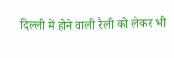दिल्ली में होने वाली रैली को लेकर भी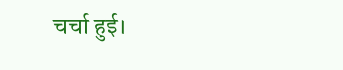चर्चा हुई।